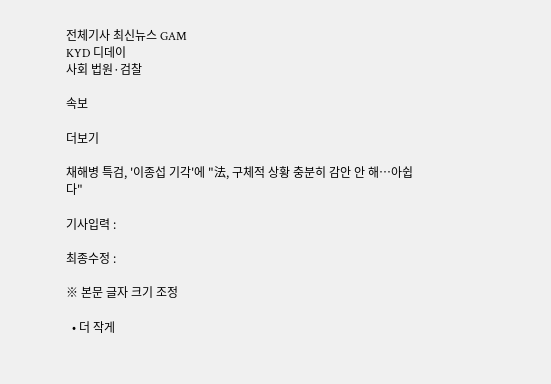전체기사 최신뉴스 GAM
KYD 디데이
사회 법원·검찰

속보

더보기

채해병 특검, '이종섭 기각'에 "法, 구체적 상황 충분히 감안 안 해…아쉽다"

기사입력 :

최종수정 :

※ 본문 글자 크기 조정

  • 더 작게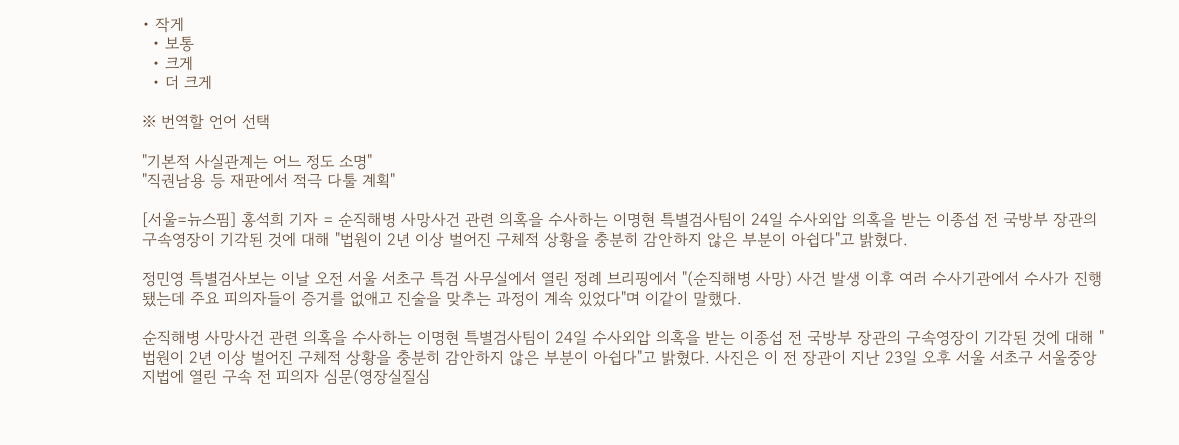• 작게
  • 보통
  • 크게
  • 더 크게

※ 번역할 언어 선택

"기본적 사실관계는 어느 정도 소명"
"직권남용 등 재판에서 적극 다툴 계획"

[서울=뉴스핌] 홍석희 기자 = 순직해병 사망사건 관련 의혹을 수사하는 이명현 특별검사팀이 24일 수사외압 의혹을 받는 이종섭 전 국방부 장관의 구속영장이 기각된 것에 대해 "법원이 2년 이상 벌어진 구체적 상황을 충분히 감안하지 않은 부분이 아쉽다"고 밝혔다.

정민영 특별검사보는 이날 오전 서울 서초구 특검 사무실에서 열린 정례 브리핑에서 "(순직해병 사망) 사건 발생 이후 여러 수사기관에서 수사가 진행됐는데 주요 피의자들이 증거를 없애고 진술을 맞추는 과정이 계속 있었다"며 이같이 말했다.

순직해병 사망사건 관련 의혹을 수사하는 이명현 특별검사팀이 24일 수사외압 의혹을 받는 이종섭 전 국방부 장관의 구속영장이 기각된 것에 대해 "법원이 2년 이상 벌어진 구체적 상황을 충분히 감안하지 않은 부분이 아쉽다"고 밝혔다. 사진은 이 전 장관이 지난 23일 오후 서울 서초구 서울중앙지법에 열린 구속 전 피의자 심문(영장실질심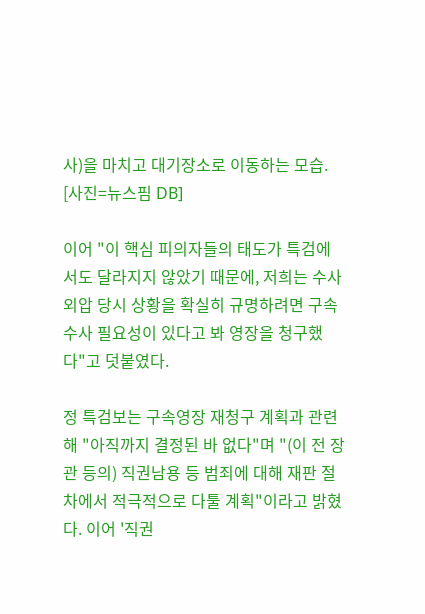사)을 마치고 대기장소로 이동하는 모습. [사진=뉴스핌 DB]

이어 "이 핵심 피의자들의 태도가 특검에서도 달라지지 않았기 때문에, 저희는 수사외압 당시 상황을 확실히 규명하려면 구속 수사 필요성이 있다고 봐 영장을 청구했다"고 덧붙였다.

정 특검보는 구속영장 재청구 계획과 관련해 "아직까지 결정된 바 없다"며 "(이 전 장관 등의) 직권남용 등 범죄에 대해 재판 절차에서 적극적으로 다툴 계획"이라고 밝혔다. 이어 '직권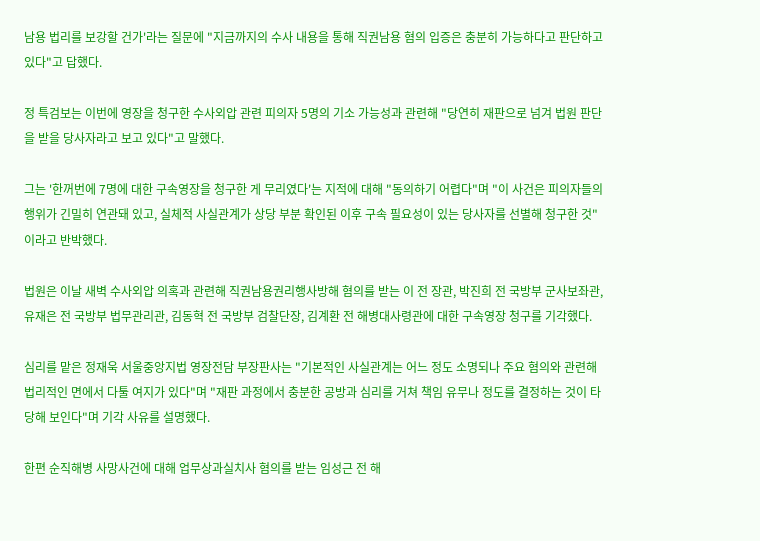남용 법리를 보강할 건가'라는 질문에 "지금까지의 수사 내용을 통해 직권남용 혐의 입증은 충분히 가능하다고 판단하고 있다"고 답했다.

정 특검보는 이번에 영장을 청구한 수사외압 관련 피의자 5명의 기소 가능성과 관련해 "당연히 재판으로 넘겨 법원 판단을 받을 당사자라고 보고 있다"고 말했다.

그는 '한꺼번에 7명에 대한 구속영장을 청구한 게 무리였다'는 지적에 대해 "동의하기 어렵다"며 "이 사건은 피의자들의 행위가 긴밀히 연관돼 있고, 실체적 사실관계가 상당 부분 확인된 이후 구속 필요성이 있는 당사자를 선별해 청구한 것"이라고 반박했다.

법원은 이날 새벽 수사외압 의혹과 관련해 직권남용권리행사방해 혐의를 받는 이 전 장관, 박진희 전 국방부 군사보좌관, 유재은 전 국방부 법무관리관, 김동혁 전 국방부 검찰단장, 김계환 전 해병대사령관에 대한 구속영장 청구를 기각했다.

심리를 맡은 정재욱 서울중앙지법 영장전담 부장판사는 "기본적인 사실관계는 어느 정도 소명되나 주요 혐의와 관련해 법리적인 면에서 다툴 여지가 있다"며 "재판 과정에서 충분한 공방과 심리를 거쳐 책임 유무나 정도를 결정하는 것이 타당해 보인다"며 기각 사유를 설명했다.

한편 순직해병 사망사건에 대해 업무상과실치사 혐의를 받는 임성근 전 해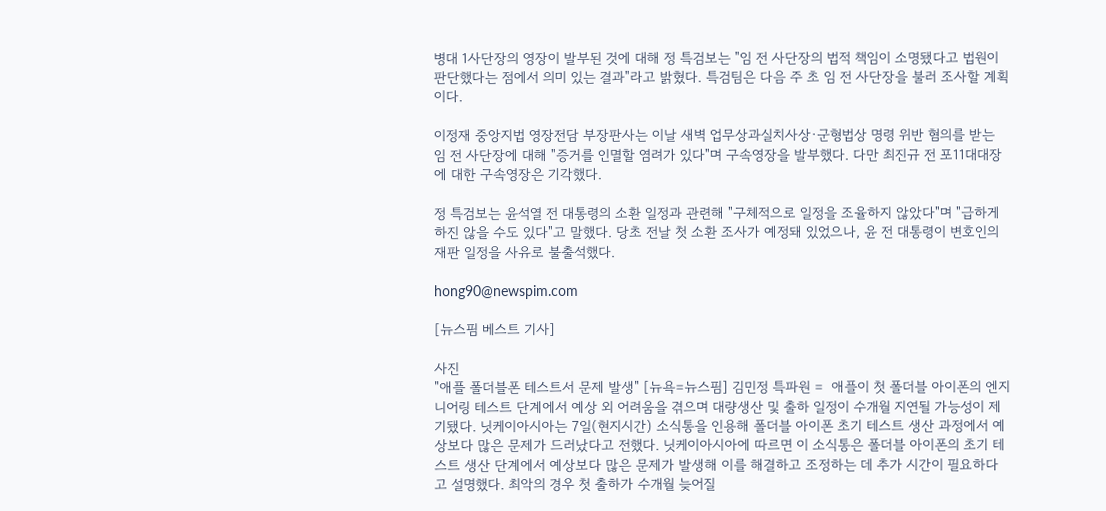병대 1사단장의 영장이 발부된 것에 대해 정 특검보는 "임 전 사단장의 법적 책임이 소명됐다고 법원이 판단했다는 점에서 의미 있는 결과"라고 밝혔다. 특검팀은 다음 주 초 임 전 사단장을 불러 조사할 계획이다.

이정재 중앙지법 영장전담 부장판사는 이날 새벽 업무상과실치사상·군형법상 명령 위반 혐의를 받는 임 전 사단장에 대해 "증거를 인멸할 염려가 있다"며 구속영장을 발부했다. 다만 최진규 전 포11대대장에 대한 구속영장은 기각했다.

정 특검보는 윤석열 전 대통령의 소환 일정과 관련해 "구체적으로 일정을 조율하지 않았다"며 "급하게 하진 않을 수도 있다"고 말했다. 당초 전날 첫 소환 조사가 예정돼 있었으나, 윤 전 대통령이 변호인의 재판 일정을 사유로 불출석했다.

hong90@newspim.com

[뉴스핌 베스트 기사]

사진
"애플 폴더블폰 테스트서 문제 발생" [뉴욕=뉴스핌] 김민정 특파원 =  애플이 첫 폴더블 아이폰의 엔지니어링 테스트 단계에서 예상 외 어려움을 겪으며 대량생산 및 출하 일정이 수개월 지연될 가능성이 제기됐다. 닛케이아시아는 7일(현지시간) 소식통을 인용해 폴더블 아이폰 초기 테스트 생산 과정에서 예상보다 많은 문제가 드러났다고 전했다. 닛케이아시아에 따르면 이 소식통은 폴더블 아이폰의 초기 테스트 생산 단계에서 예상보다 많은 문제가 발생해 이를 해결하고 조정하는 데 추가 시간이 필요하다고 설명했다. 최악의 경우 첫 출하가 수개월 늦어질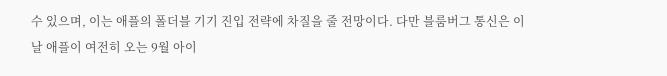수 있으며, 이는 애플의 폴더블 기기 진입 전략에 차질을 줄 전망이다. 다만 블룸버그 통신은 이날 애플이 여전히 오는 9월 아이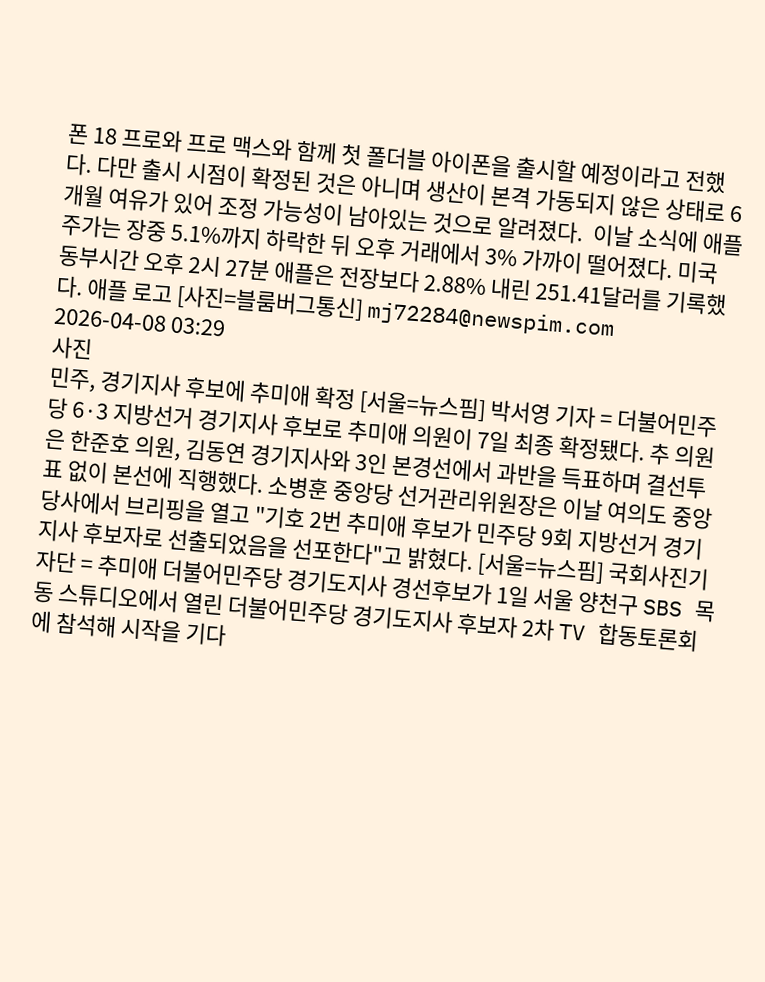폰 18 프로와 프로 맥스와 함께 첫 폴더블 아이폰을 출시할 예정이라고 전했다. 다만 출시 시점이 확정된 것은 아니며 생산이 본격 가동되지 않은 상태로 6개월 여유가 있어 조정 가능성이 남아있는 것으로 알려졌다.  이날 소식에 애플 주가는 장중 5.1%까지 하락한 뒤 오후 거래에서 3% 가까이 떨어졌다. 미국 동부시간 오후 2시 27분 애플은 전장보다 2.88% 내린 251.41달러를 기록했다. 애플 로고 [사진=블룸버그통신] mj72284@newspim.com 2026-04-08 03:29
사진
민주, 경기지사 후보에 추미애 확정 [서울=뉴스핌] 박서영 기자 = 더불어민주당 6·3 지방선거 경기지사 후보로 추미애 의원이 7일 최종 확정됐다. 추 의원은 한준호 의원, 김동연 경기지사와 3인 본경선에서 과반을 득표하며 결선투표 없이 본선에 직행했다. 소병훈 중앙당 선거관리위원장은 이날 여의도 중앙당사에서 브리핑을 열고 "기호 2번 추미애 후보가 민주당 9회 지방선거 경기지사 후보자로 선출되었음을 선포한다"고 밝혔다. [서울=뉴스핌] 국회사진기자단 = 추미애 더불어민주당 경기도지사 경선후보가 1일 서울 양천구 SBS 목동 스튜디오에서 열린 더불어민주당 경기도지사 후보자 2차 TV 합동토론회에 참석해 시작을 기다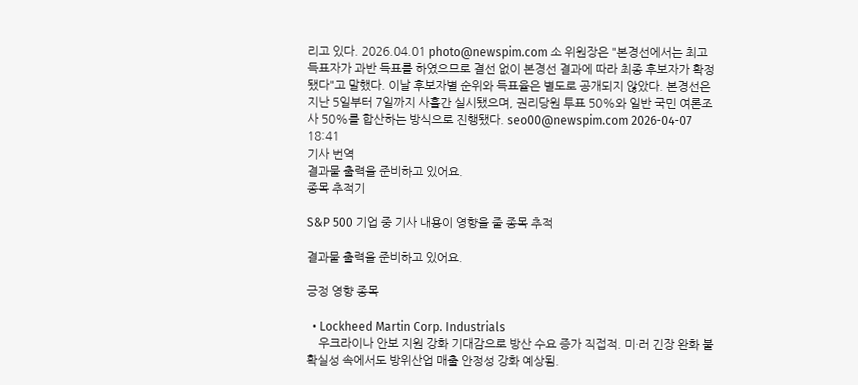리고 있다. 2026.04.01 photo@newspim.com 소 위원장은 "본경선에서는 최고 득표자가 과반 득표를 하였으므로 결선 없이 본경선 결과에 따라 최종 후보자가 확정됐다"고 말했다. 이날 후보자별 순위와 득표율은 별도로 공개되지 않았다. 본경선은 지난 5일부터 7일까지 사흘간 실시됐으며, 권리당원 투표 50%와 일반 국민 여론조사 50%를 합산하는 방식으로 진행됐다. seo00@newspim.com 2026-04-07 18:41
기사 번역
결과물 출력을 준비하고 있어요.
종목 추적기

S&P 500 기업 중 기사 내용이 영향을 줄 종목 추적

결과물 출력을 준비하고 있어요.

긍정 영향 종목

  • Lockheed Martin Corp. Industrials
    우크라이나 안보 지원 강화 기대감으로 방산 수요 증가 직접적. 미·러 긴장 완화 불확실성 속에서도 방위산업 매출 안정성 강화 예상됨.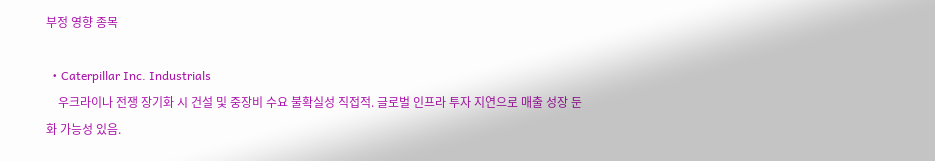부정 영향 종목

  • Caterpillar Inc. Industrials
    우크라이나 전쟁 장기화 시 건설 및 중장비 수요 불확실성 직접적. 글로벌 인프라 투자 지연으로 매출 성장 둔화 가능성 있음.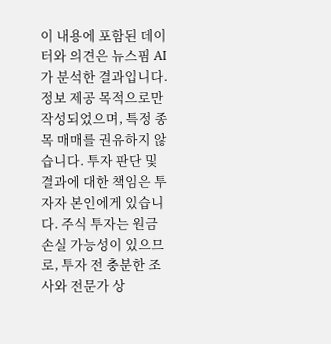이 내용에 포함된 데이터와 의견은 뉴스핌 AI가 분석한 결과입니다. 정보 제공 목적으로만 작성되었으며, 특정 종목 매매를 권유하지 않습니다. 투자 판단 및 결과에 대한 책임은 투자자 본인에게 있습니다. 주식 투자는 원금 손실 가능성이 있으므로, 투자 전 충분한 조사와 전문가 상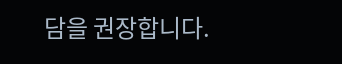담을 권장합니다.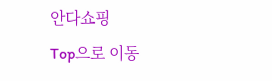안다쇼핑
Top으로 이동